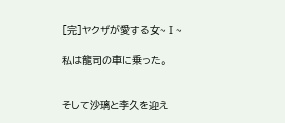[完]ヤクザが愛する女~Ⅰ~

私は龍司の車に乗った。


そして沙璃と李久を迎え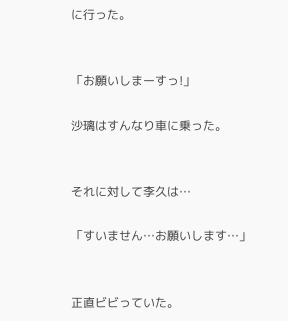に行った。


「お願いしまーすっ!」

沙璃はすんなり車に乗った。


それに対して李久は…

「すいません…お願いします…」


正直ビビっていた。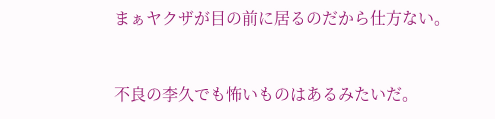まぁヤクザが目の前に居るのだから仕方ない。


不良の李久でも怖いものはあるみたいだ。